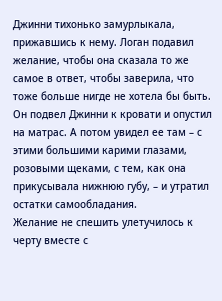Джинни тихонько замурлыкала, прижавшись к нему. Логан подавил желание, чтобы она сказала то же самое в ответ, чтобы заверила, что тоже больше нигде не хотела бы быть.
Он подвел Джинни к кровати и опустил на матрас. А потом увидел ее там – с этими большими карими глазами, розовыми щеками, с тем, как она прикусывала нижнюю губу, – и утратил остатки самообладания.
Желание не спешить улетучилось к черту вместе с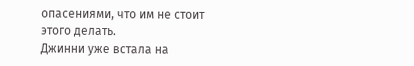опасениями, что им не стоит этого делать.
Джинни уже встала на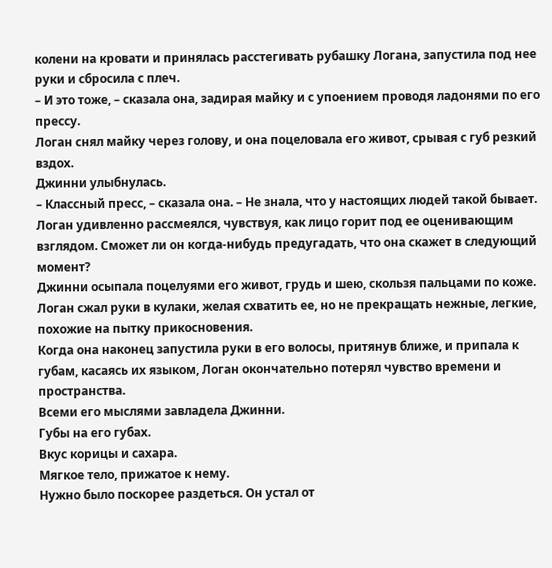колени на кровати и принялась расстегивать рубашку Логана, запустила под нее руки и сбросила с плеч.
– И это тоже, – сказала она, задирая майку и с упоением проводя ладонями по его прессу.
Логан снял майку через голову, и она поцеловала его живот, срывая с губ резкий вздох.
Джинни улыбнулась.
– Классный пресс, – сказала она. – Не знала, что у настоящих людей такой бывает.
Логан удивленно рассмеялся, чувствуя, как лицо горит под ее оценивающим взглядом. Сможет ли он когда-нибудь предугадать, что она скажет в следующий момент?
Джинни осыпала поцелуями его живот, грудь и шею, скользя пальцами по коже. Логан сжал руки в кулаки, желая схватить ее, но не прекращать нежные, легкие, похожие на пытку прикосновения.
Когда она наконец запустила руки в его волосы, притянув ближе, и припала к губам, касаясь их языком, Логан окончательно потерял чувство времени и пространства.
Всеми его мыслями завладела Джинни.
Губы на его губах.
Вкус корицы и сахара.
Мягкое тело, прижатое к нему.
Нужно было поскорее раздеться. Он устал от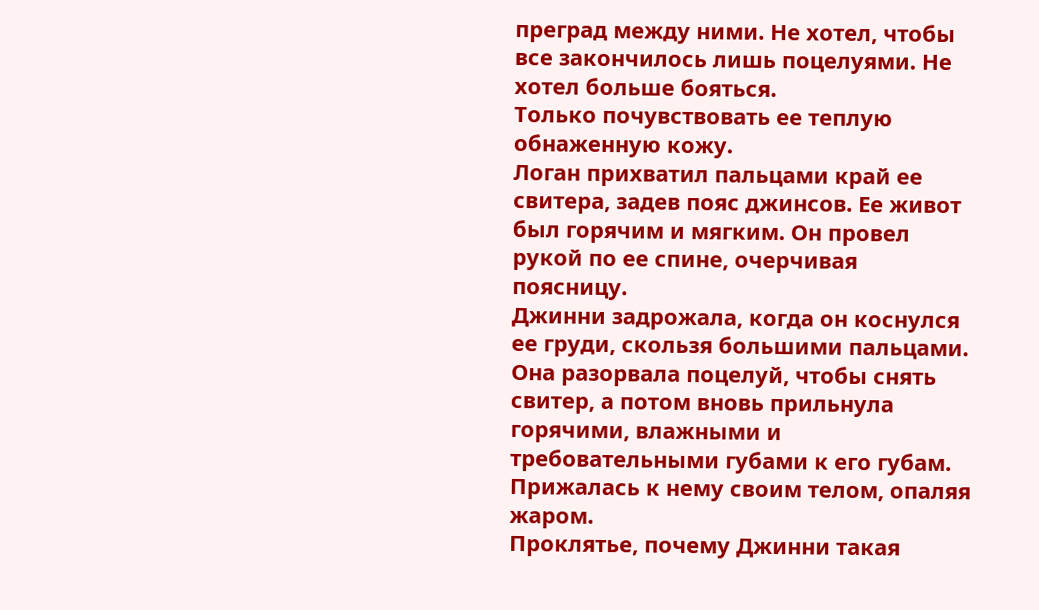преград между ними. Не хотел, чтобы все закончилось лишь поцелуями. Не хотел больше бояться.
Только почувствовать ее теплую обнаженную кожу.
Логан прихватил пальцами край ее свитера, задев пояс джинсов. Ее живот был горячим и мягким. Он провел рукой по ее спине, очерчивая поясницу.
Джинни задрожала, когда он коснулся ее груди, скользя большими пальцами. Она разорвала поцелуй, чтобы снять свитер, а потом вновь прильнула горячими, влажными и требовательными губами к его губам.
Прижалась к нему своим телом, опаляя жаром.
Проклятье, почему Джинни такая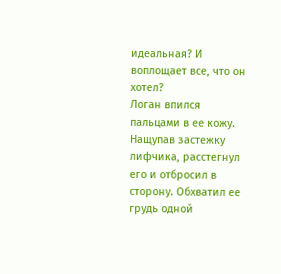идеальная? И воплощает все, что он хотел?
Логан впился пальцами в ее кожу. Нащупав застежку лифчика, расстегнул его и отбросил в сторону. Обхватил ее грудь одной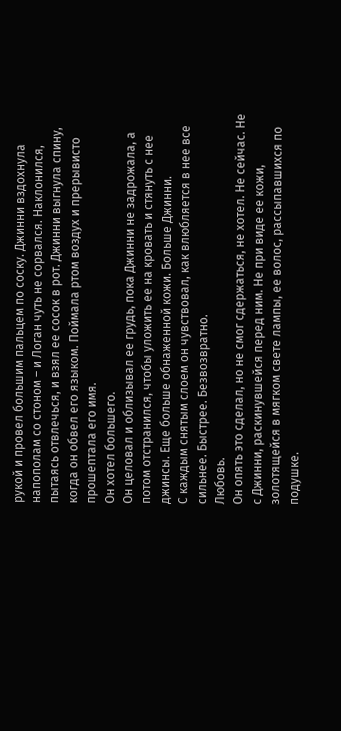рукой и провел большим пальцем по соску. Джинни вздохнула напополам со стоном – и Логан чуть не сорвался. Наклонился, пытаясь отвлечься, и взял ее сосок в рот. Джинни выгнула спину, когда он обвел его языком. Поймала ртом воздух и прерывисто прошептала его имя.
Он хотел большего.
Он целовал и облизывал ее грудь, пока Джинни не задрожала, а потом отстранился, чтобы уложить ее на кровать и стянуть с нее джинсы. Еще больше обнаженной кожи. Больше Джинни.
С каждым снятым слоем он чувствовал, как влюбляется в нее все сильнее. Быстрее. Безвозвратно.
Любовь.
Он опять это сделал, но не смог сдержаться, не хотел. Не сейчас. Не с Джинни, раскинувшейся перед ним. Не при виде ее кожи, золотящейся в мягком свете лампы, ее волос, рассыпавшихся по подушке.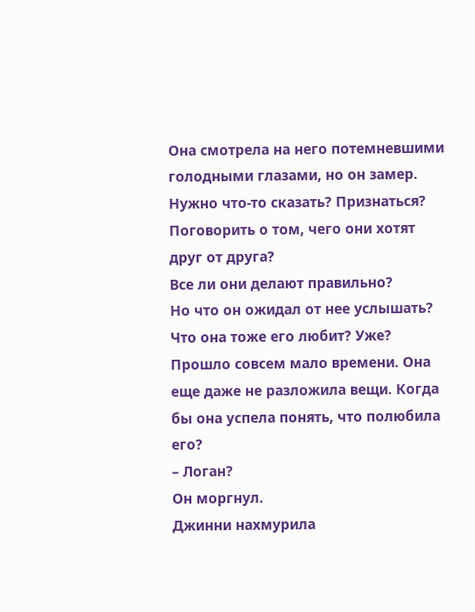Она смотрела на него потемневшими голодными глазами, но он замер.
Нужно что-то сказать? Признаться? Поговорить о том, чего они хотят друг от друга?
Все ли они делают правильно?
Но что он ожидал от нее услышать? Что она тоже его любит? Уже? Прошло совсем мало времени. Она еще даже не разложила вещи. Когда бы она успела понять, что полюбила его?
– Логан?
Он моргнул.
Джинни нахмурила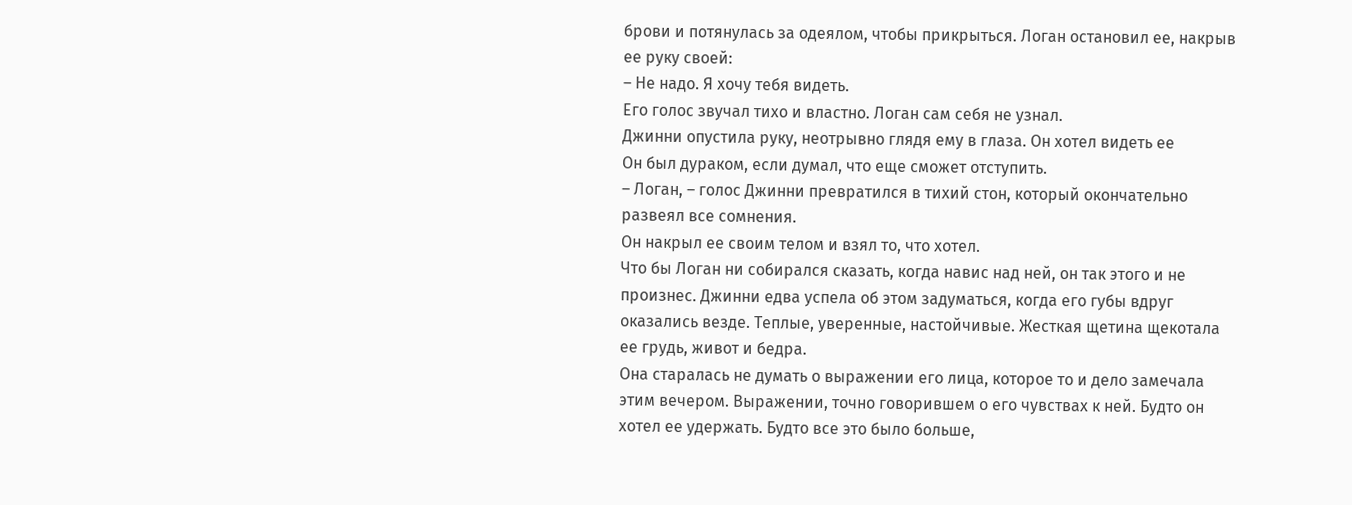брови и потянулась за одеялом, чтобы прикрыться. Логан остановил ее, накрыв ее руку своей:
– Не надо. Я хочу тебя видеть.
Его голос звучал тихо и властно. Логан сам себя не узнал.
Джинни опустила руку, неотрывно глядя ему в глаза. Он хотел видеть ее
Он был дураком, если думал, что еще сможет отступить.
– Логан, – голос Джинни превратился в тихий стон, который окончательно развеял все сомнения.
Он накрыл ее своим телом и взял то, что хотел.
Что бы Логан ни собирался сказать, когда навис над ней, он так этого и не произнес. Джинни едва успела об этом задуматься, когда его губы вдруг оказались везде. Теплые, уверенные, настойчивые. Жесткая щетина щекотала ее грудь, живот и бедра.
Она старалась не думать о выражении его лица, которое то и дело замечала этим вечером. Выражении, точно говорившем о его чувствах к ней. Будто он хотел ее удержать. Будто все это было больше,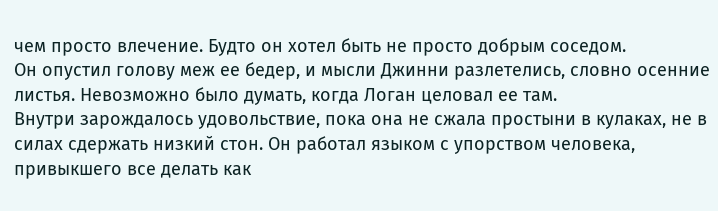чем просто влечение. Будто он хотел быть не просто добрым соседом.
Он опустил голову меж ее бедер, и мысли Джинни разлетелись, словно осенние листья. Невозможно было думать, когда Логан целовал ее там.
Внутри зарождалось удовольствие, пока она не сжала простыни в кулаках, не в силах сдержать низкий стон. Он работал языком с упорством человека, привыкшего все делать как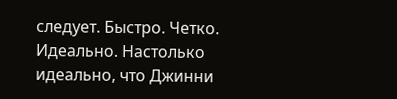следует. Быстро. Четко. Идеально. Настолько идеально, что Джинни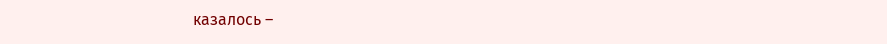казалось –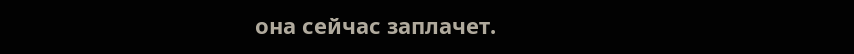она сейчас заплачет.